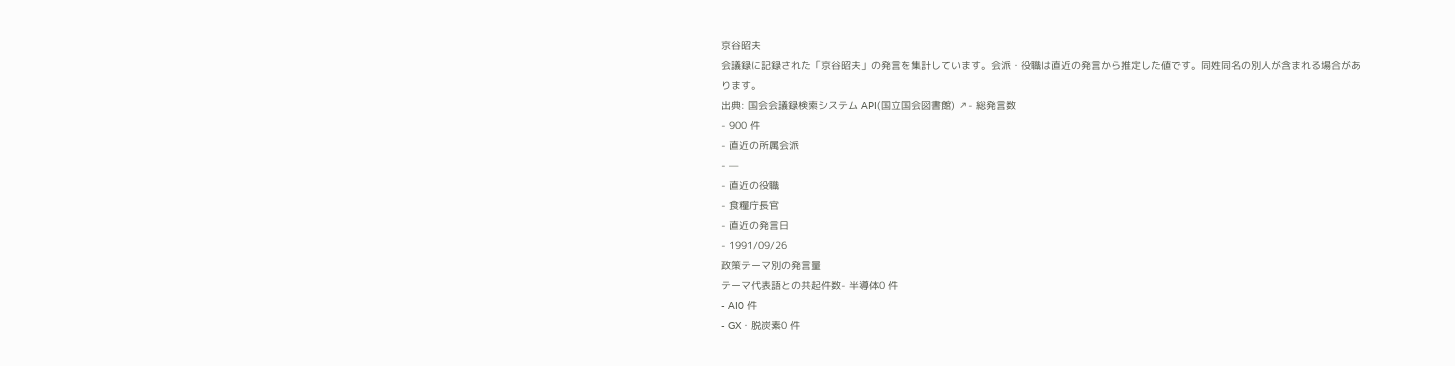京谷昭夫
会議録に記録された「京谷昭夫」の発言を集計しています。会派・役職は直近の発言から推定した値です。同姓同名の別人が含まれる場合があります。
出典: 国会会議録検索システム API(国立国会図書館) ↗- 総発言数
- 900 件
- 直近の所属会派
- —
- 直近の役職
- 食糧庁長官
- 直近の発言日
- 1991/09/26
政策テーマ別の発言量
テーマ代表語との共起件数- 半導体0 件
- AI0 件
- GX・脱炭素0 件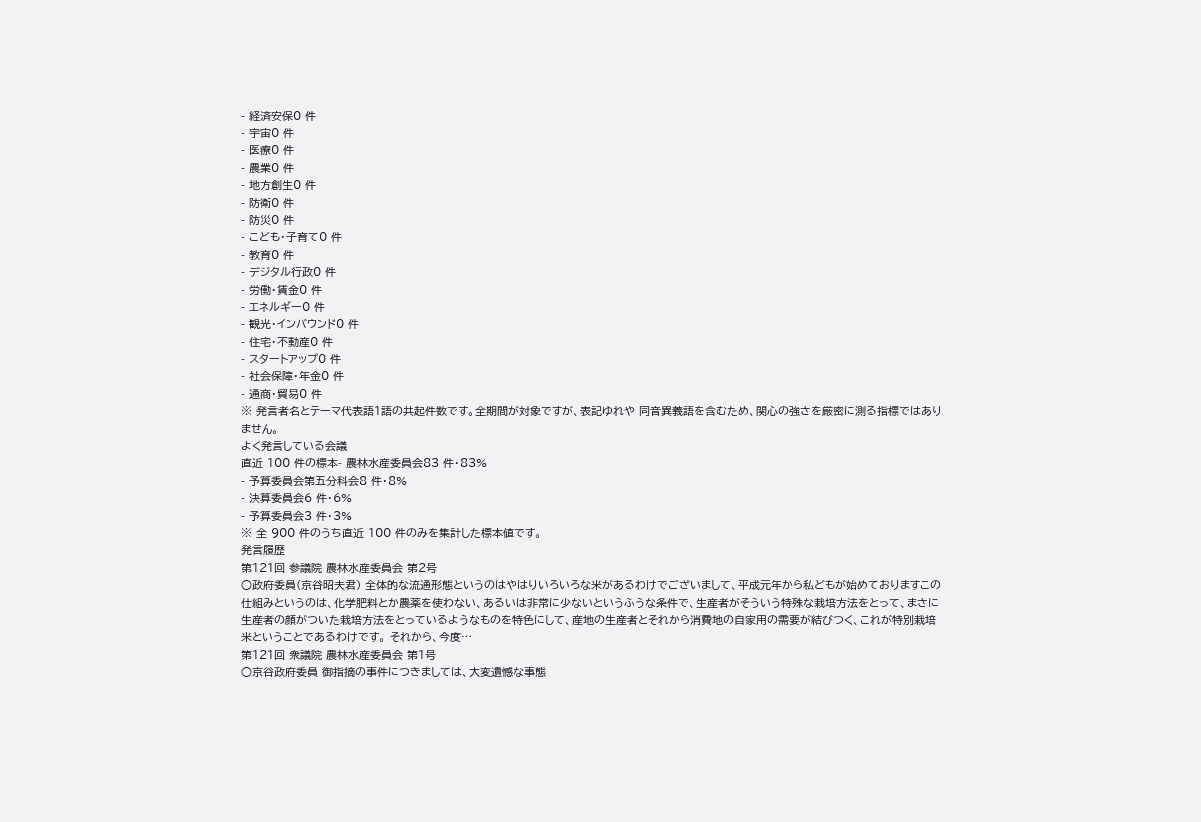- 経済安保0 件
- 宇宙0 件
- 医療0 件
- 農業0 件
- 地方創生0 件
- 防衛0 件
- 防災0 件
- こども・子育て0 件
- 教育0 件
- デジタル行政0 件
- 労働・賃金0 件
- エネルギー0 件
- 観光・インバウンド0 件
- 住宅・不動産0 件
- スタートアップ0 件
- 社会保障・年金0 件
- 通商・貿易0 件
※ 発言者名とテーマ代表語1語の共起件数です。全期間が対象ですが、表記ゆれや 同音異義語を含むため、関心の強さを厳密に測る指標ではありません。
よく発言している会議
直近 100 件の標本- 農林水産委員会83 件・83%
- 予算委員会第五分科会8 件・8%
- 決算委員会6 件・6%
- 予算委員会3 件・3%
※ 全 900 件のうち直近 100 件のみを集計した標本値です。
発言履歴
第121回 参議院 農林水産委員会 第2号
○政府委員(京谷昭夫君) 全体的な流通形態というのはやはりいろいろな米があるわけでございまして、平成元年から私どもが始めておりますこの仕組みというのは、化学肥料とか農薬を使わない、あるいは非常に少ないというふうな条件で、生産者がそういう特殊な栽培方法をとって、まさに生産者の顔がついた栽培方法をとっているようなものを特色にして、産地の生産者とそれから消費地の自家用の需要が結びつく、これが特別栽培米ということであるわけです。 それから、今度…
第121回 衆議院 農林水産委員会 第1号
○京谷政府委員 御指摘の事件につきましては、大変遺憾な事態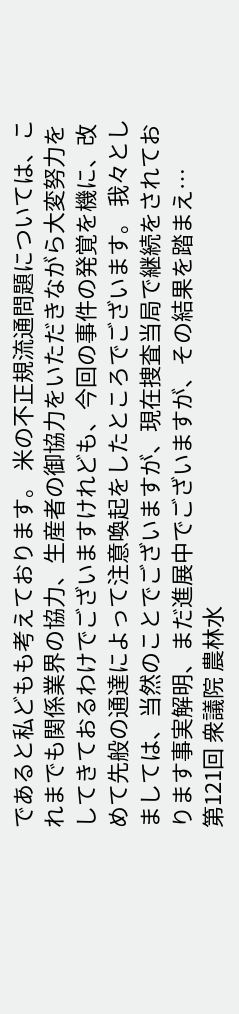であると私どもも考えております。 米の不正規流通問題については、これまでも関係業界の協力、生産者の御協力をいただきながら大変努力をしてきておるわけでございますけれども、今回の事件の発覚を機に、改めて先般の通達によって注意喚起をしたところでございます。 我々としましては、当然のことでございますが、現在捜査当局で継続をされております事実解明、まだ進展中でございますが、その結果を踏まえ…
第121回 衆議院 農林水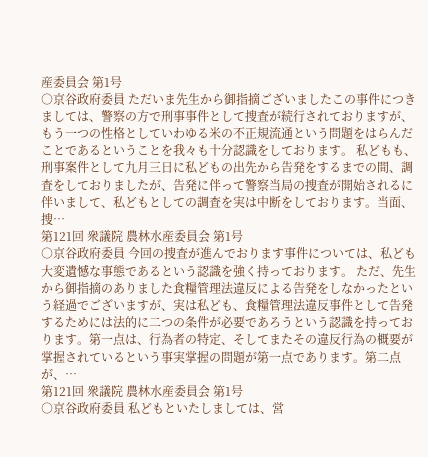産委員会 第1号
○京谷政府委員 ただいま先生から御指摘ございましたこの事件につきましては、警察の方で刑事事件として捜査が続行されておりますが、もう一つの性格としていわゆる米の不正規流通という問題をはらんだことであるということを我々も十分認識をしております。 私どもも、刑事案件として九月三日に私どもの出先から告発をするまでの間、調査をしておりましたが、告発に伴って警察当局の捜査が開始されるに伴いまして、私どもとしての調査を実は中断をしております。当面、捜…
第121回 衆議院 農林水産委員会 第1号
○京谷政府委員 今回の捜査が進んでおります事件については、私ども大変遺憾な事態であるという認識を強く持っております。 ただ、先生から御指摘のありました食糧管理法違反による告発をしなかったという経過でございますが、実は私ども、食糧管理法違反事件として告発するためには法的に二つの条件が必要であろうという認識を持っております。第一点は、行為者の特定、そしてまたその違反行為の概要が掌握されているという事実掌握の問題が第一点であります。第二点が、…
第121回 衆議院 農林水産委員会 第1号
○京谷政府委員 私どもといたしましては、営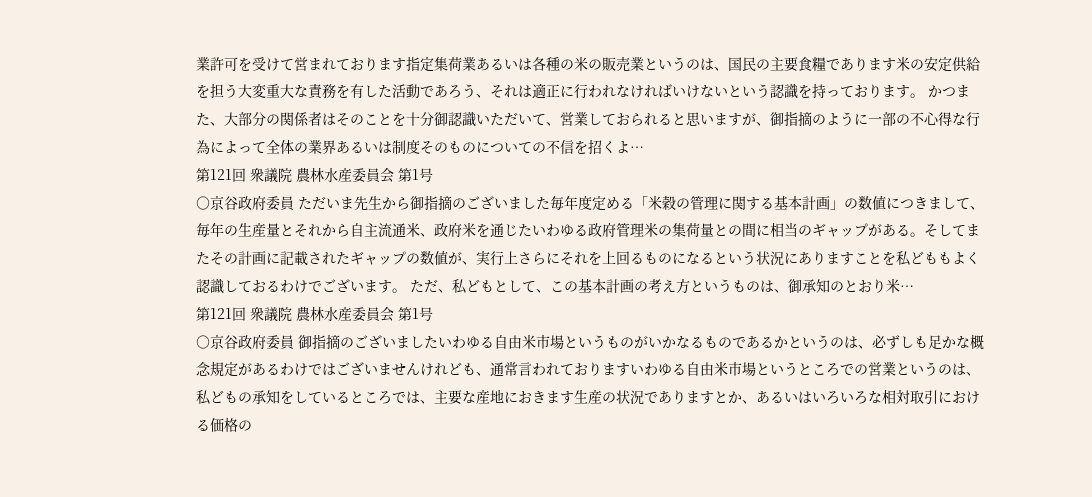業許可を受けて営まれております指定集荷業あるいは各種の米の販売業というのは、国民の主要食糧であります米の安定供給を担う大変重大な責務を有した活動であろう、それは適正に行われなければいけないという認識を持っております。 かつまた、大部分の関係者はそのことを十分御認識いただいて、営業しておられると思いますが、御指摘のように一部の不心得な行為によって全体の業界あるいは制度そのものについての不信を招くよ…
第121回 衆議院 農林水産委員会 第1号
○京谷政府委員 ただいま先生から御指摘のございました毎年度定める「米穀の管理に関する基本計画」の数値につきまして、毎年の生産量とそれから自主流通米、政府米を通じたいわゆる政府管理米の集荷量との間に相当のギャップがある。そしてまたその計画に記載されたギャップの数値が、実行上さらにそれを上回るものになるという状況にありますことを私どももよく認識しておるわけでございます。 ただ、私どもとして、この基本計画の考え方というものは、御承知のとおり米…
第121回 衆議院 農林水産委員会 第1号
○京谷政府委員 御指摘のございましたいわゆる自由米市場というものがいかなるものであるかというのは、必ずしも足かな概念規定があるわけではございませんけれども、通常言われておりますいわゆる自由米市場というところでの営業というのは、私どもの承知をしているところでは、主要な産地におきます生産の状況でありますとか、あるいはいろいろな相対取引における価格の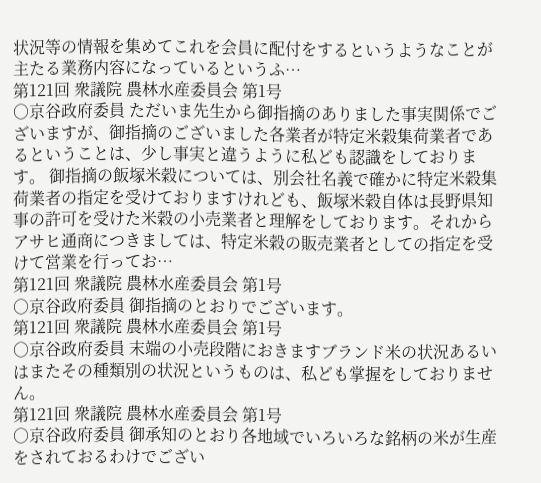状況等の情報を集めてこれを会員に配付をするというようなことが主たる業務内容になっているというふ…
第121回 衆議院 農林水産委員会 第1号
○京谷政府委員 ただいま先生から御指摘のありました事実関係でございますが、御指摘のございました各業者が特定米穀集荷業者であるということは、少し事実と違うように私ども認識をしております。 御指摘の飯塚米穀については、別会社名義で確かに特定米穀集荷業者の指定を受けておりますけれども、飯塚米穀自体は長野県知事の許可を受けた米穀の小売業者と理解をしております。それからアサヒ通商につきましては、特定米穀の販売業者としての指定を受けて営業を行ってお…
第121回 衆議院 農林水産委員会 第1号
○京谷政府委員 御指摘のとおりでございます。
第121回 衆議院 農林水産委員会 第1号
○京谷政府委員 末端の小売段階におきますブランド米の状況あるいはまたその種類別の状況というものは、私ども掌握をしておりません。
第121回 衆議院 農林水産委員会 第1号
○京谷政府委員 御承知のとおり各地域でいろいろな銘柄の米が生産をされておるわけでござい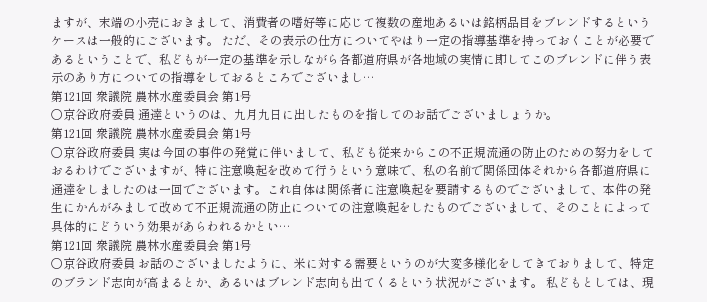ますが、末端の小売におきまして、消費者の嗜好等に応じて複数の産地あるいは銘柄品目をブレンドするというケースは一般的にございます。 ただ、その表示の仕方についてやはり一定の指導基準を持っておくことが必要であるということで、私どもが一定の基準を示しながら各都道府県が各地域の実情に即してこのブレンドに伴う表示のあり方についての指導をしておるところでございまし…
第121回 衆議院 農林水産委員会 第1号
○京谷政府委員 通達というのは、九月九日に出したものを指してのお話でございましょうか。
第121回 衆議院 農林水産委員会 第1号
○京谷政府委員 実は今回の事件の発覚に伴いまして、私ども従来からこの不正規流通の防止のための努力をしておるわけでございますが、特に注意喚起を改めて行うという意味で、私の名前で関係団体それから各都道府県に通達をしましたのは一回でございます。これ自体は関係者に注意喚起を要請するものでございまして、本件の発生にかんがみまして改めて不正規流通の防止についての注意喚起をしたものでございまして、そのことによって具体的にどういう効果があらわれるかとい…
第121回 衆議院 農林水産委員会 第1号
○京谷政府委員 お話のございましたように、米に対する需要というのが大変多様化をしてきておりまして、特定のブランド志向が高まるとか、あるいはブレンド志向も出てくるという状況がございます。 私どもとしては、現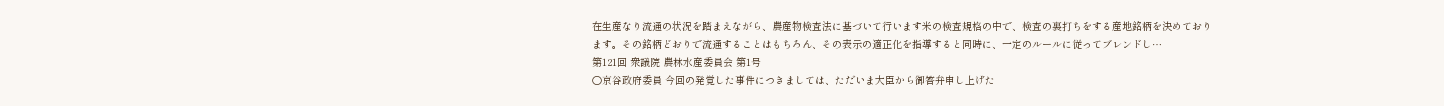在生産なり流通の状況を踏まえながら、農産物検査法に基づいて行います米の検査規格の中で、検査の裏打ちをする産地銘柄を決めております。その銘柄どおりで流通することはもちろん、その表示の適正化を指導すると同時に、一定のルールに従ってブレンドし…
第121回 衆議院 農林水産委員会 第1号
○京谷政府委員 今回の発覚した事件につきましては、ただいま大臣から御答弁申し上げた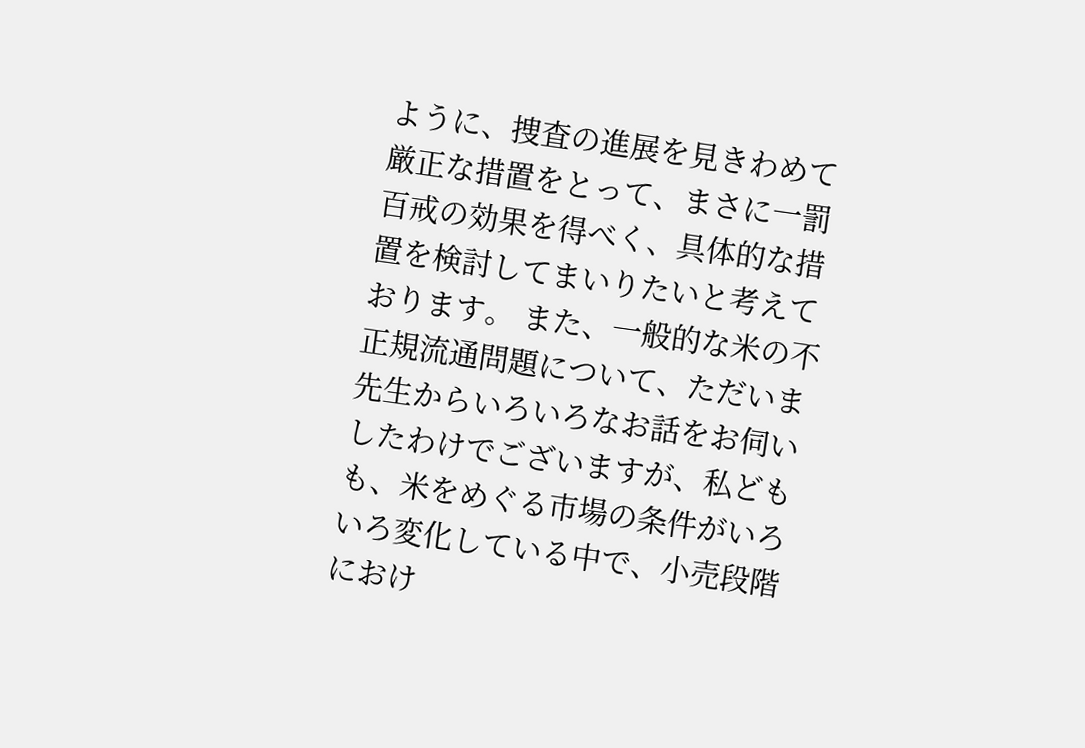ように、捜査の進展を見きわめて厳正な措置をとって、まさに一罰百戒の効果を得べく、具体的な措置を検討してまいりたいと考えております。 また、一般的な米の不正規流通問題について、ただいま先生からいろいろなお話をお伺いしたわけでございますが、私どもも、米をめぐる市場の条件がいろいろ変化している中で、小売段階におけ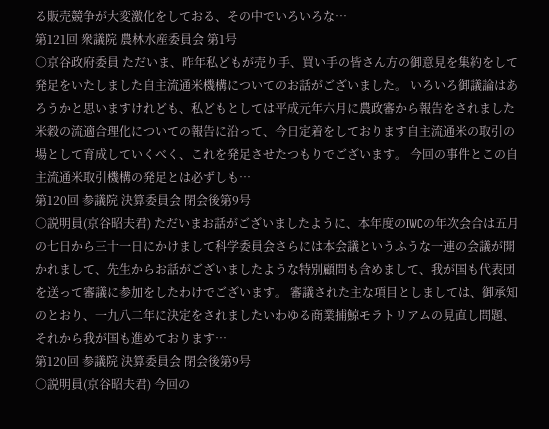る販売競争が大変激化をしておる、その中でいろいろな…
第121回 衆議院 農林水産委員会 第1号
○京谷政府委員 ただいま、昨年私どもが売り手、買い手の皆さん方の御意見を集約をして発足をいたしました自主流通米機構についてのお話がございました。 いろいろ御議論はあろうかと思いますけれども、私どもとしては平成元年六月に農政審から報告をされました米穀の流適合理化についての報告に沿って、今日定着をしております自主流通米の取引の場として育成していくべく、これを発足させたつもりでございます。 今回の事件とこの自主流通米取引機構の発足とは必ずしも…
第120回 参議院 決算委員会 閉会後第9号
○説明員(京谷昭夫君) ただいまお話がございましたように、本年度のIWCの年次会合は五月の七日から三十一日にかけまして科学委員会さらには本会議というふうな一連の会議が開かれまして、先生からお話がございましたような特別顧問も含めまして、我が国も代表団を送って審議に参加をしたわけでございます。 審議された主な項目としましては、御承知のとおり、一九八二年に決定をされましたいわゆる商業捕鯨モラトリアムの見直し問題、それから我が国も進めております…
第120回 参議院 決算委員会 閉会後第9号
○説明員(京谷昭夫君) 今回の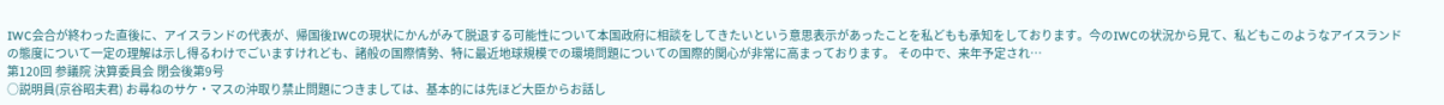IWC会合が終わった直後に、アイスランドの代表が、帰国後IWCの現状にかんがみて脱退する可能性について本国政府に相談をしてきたいという意思表示があったことを私どもも承知をしております。今のIWCの状況から見て、私どもこのようなアイスランドの態度について一定の理解は示し得るわけでごいますけれども、諸般の国際情勢、特に最近地球規模での環境問題についての国際的関心が非常に高まっております。 その中で、来年予定され…
第120回 参議院 決算委員会 閉会後第9号
○説明員(京谷昭夫君) お尋ねのサケ・マスの沖取り禁止問題につきましては、基本的には先ほど大臣からお話し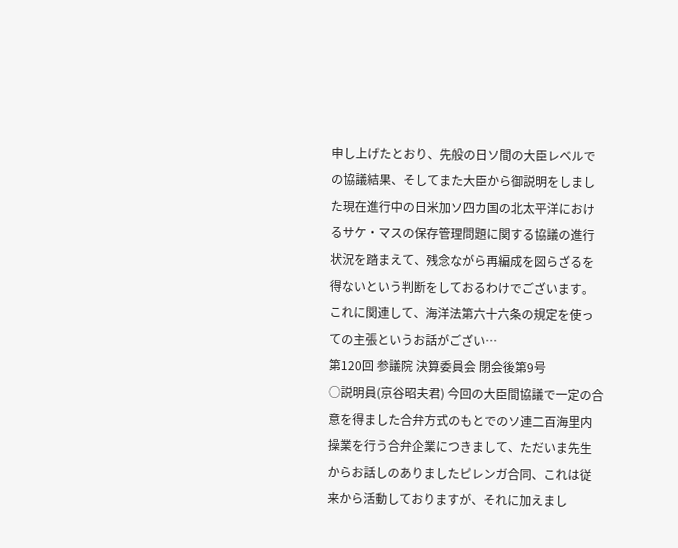申し上げたとおり、先般の日ソ間の大臣レベルでの協議結果、そしてまた大臣から御説明をしました現在進行中の日米加ソ四カ国の北太平洋におけるサケ・マスの保存管理問題に関する協議の進行状況を踏まえて、残念ながら再編成を図らざるを得ないという判断をしておるわけでございます。 これに関連して、海洋法第六十六条の規定を使っての主張というお話がござい…
第120回 参議院 決算委員会 閉会後第9号
○説明員(京谷昭夫君) 今回の大臣間協議で一定の合意を得ました合弁方式のもとでのソ連二百海里内操業を行う合弁企業につきまして、ただいま先生からお話しのありましたピレンガ合同、これは従来から活動しておりますが、それに加えまし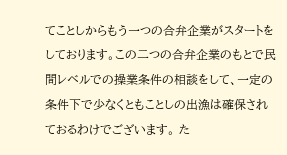てことしからもう一つの合弁企業がスタートをしております。この二つの合弁企業のもとで民間レベルでの操業条件の相談をして、一定の条件下で少なくともことしの出漁は確保されておるわけでございます。 た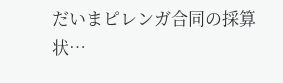だいまピレンガ合同の採算状…